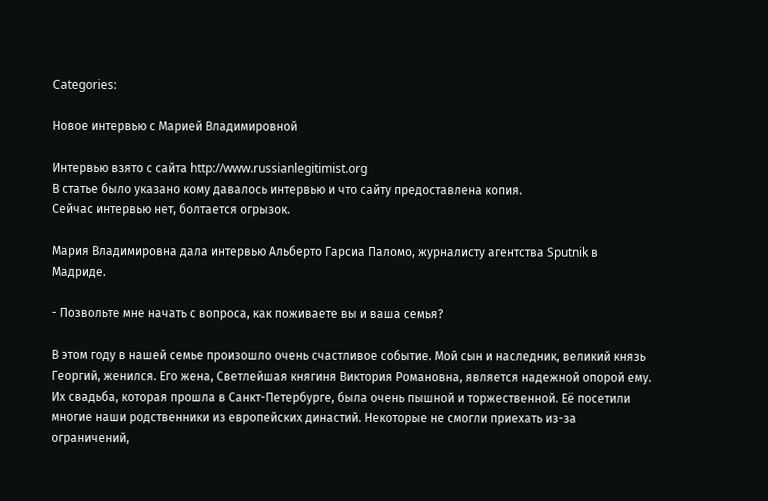Categories:

Новое интервью с Марией Владимировной

Интервью взято с сайта http://www.russianlegitimist.org
В статье было указано кому давалось интервью и что сайту предоставлена копия.
Сейчас интервью нет, болтается огрызок.

Мария Владимировна дала интервью Альберто Гарсиа Паломо, журналисту агентства Sputnik в Мадриде.

- Позвольте мне начать с вопроса, как поживаете вы и ваша семья?

В этом году в нашей семье произошло очень счастливое событие. Мой сын и наследник, великий князь Георгий, женился. Его жена, Светлейшая княгиня Виктория Романовна, является надежной опорой ему. Их свадьба, которая прошла в Санкт-Петербурге, была очень пышной и торжественной. Её посетили многие наши родственники из европейских династий. Некоторые не смогли приехать из-за ограничений,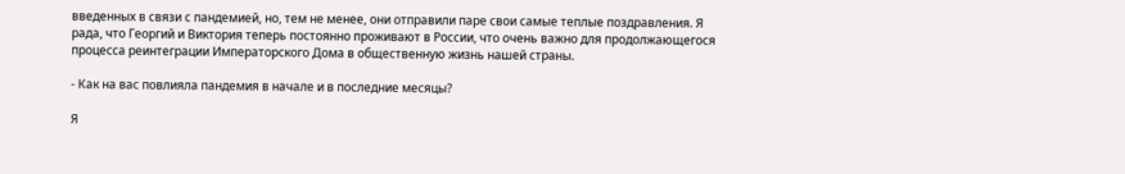введенных в связи с пандемией, но, тем не менее, они отправили паре свои самые теплые поздравления. Я рада, что Георгий и Виктория теперь постоянно проживают в России, что очень важно для продолжающегося процесса реинтеграции Императорского Дома в общественную жизнь нашей страны.

- Как на вас повлияла пандемия в начале и в последние месяцы?

Я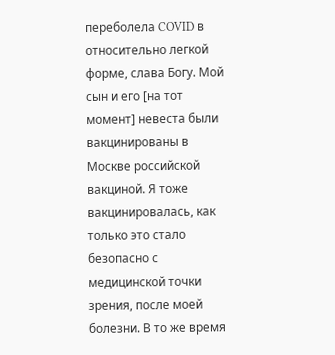переболела COVID в относительно легкой форме, слава Богу. Мой сын и его [на тот момент] невеста были вакцинированы в Москве российской вакциной. Я тоже вакцинировалась, как только это стало безопасно с медицинской точки зрения, после моей болезни. В то же время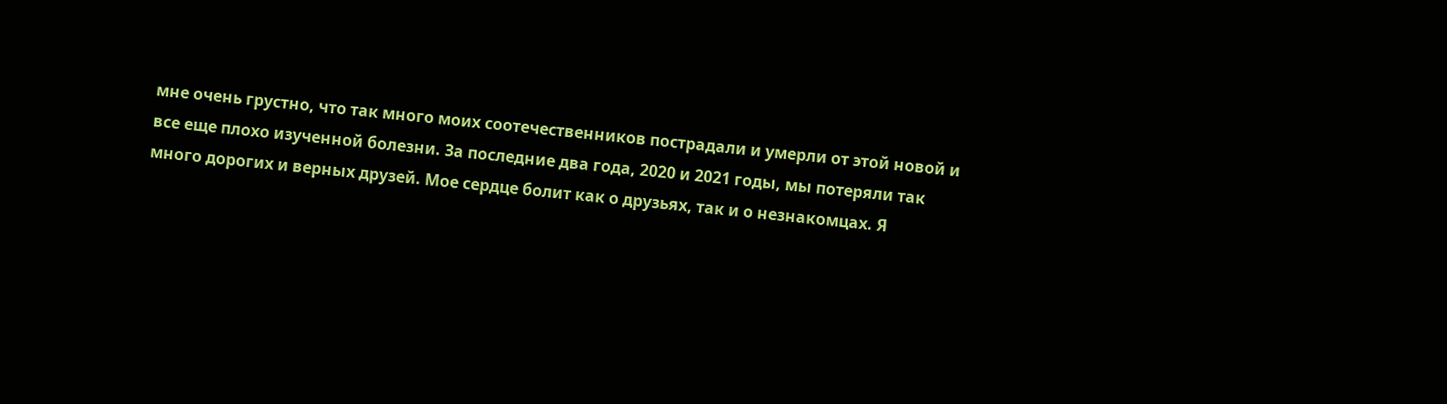мне очень грустно, что так много моих соотечественников пострадали и умерли от этой новой и все еще плохо изученной болезни. За последние два года, 2020 и 2021 годы, мы потеряли так много дорогих и верных друзей. Мое сердце болит как о друзьях, так и о незнакомцах. Я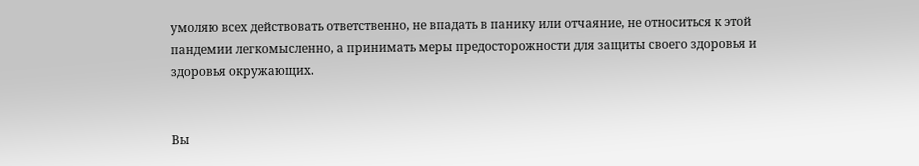умоляю всех действовать ответственно, не впадать в панику или отчаяние, не относиться к этой пандемии легкомысленно, а принимать меры предосторожности для защиты своего здоровья и здоровья окружающих.


Вы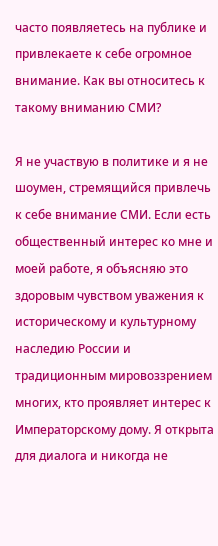часто появляетесь на публике и привлекаете к себе огромное внимание. Как вы относитесь к такому вниманию СМИ?

Я не участвую в политике и я не шоумен, стремящийся привлечь к себе внимание СМИ. Если есть общественный интерес ко мне и моей работе, я объясняю это здоровым чувством уважения к историческому и культурному наследию России и традиционным мировоззрением многих, кто проявляет интерес к Императорскому дому. Я открыта для диалога и никогда не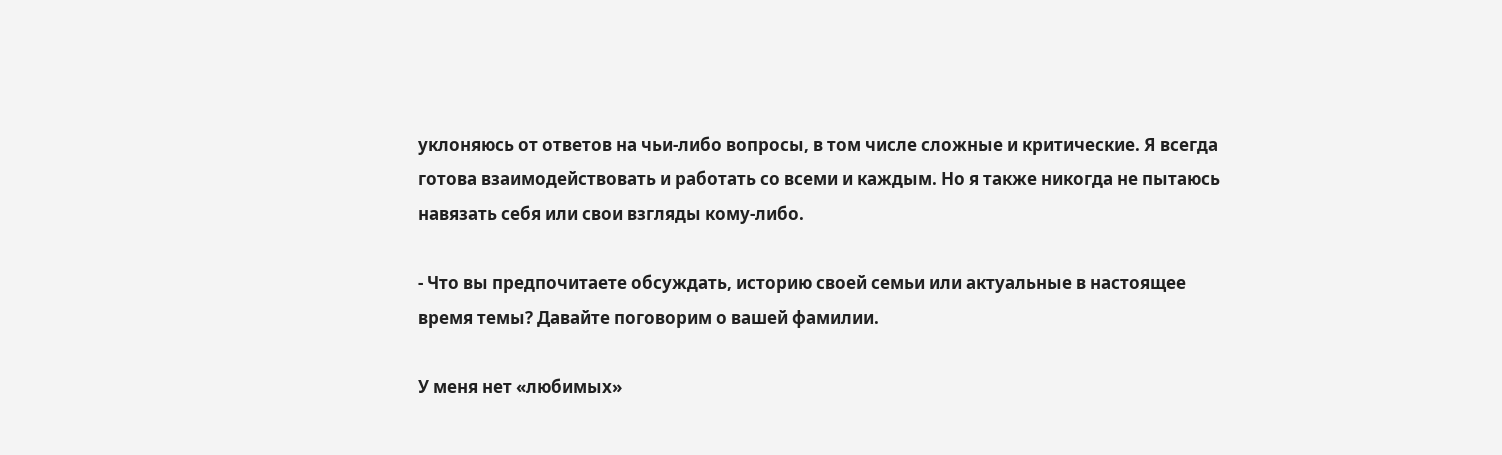уклоняюсь от ответов на чьи-либо вопросы, в том числе сложные и критические. Я всегда готова взаимодействовать и работать со всеми и каждым. Но я также никогда не пытаюсь навязать себя или свои взгляды кому-либо.

- Что вы предпочитаете обсуждать, историю своей семьи или актуальные в настоящее время темы? Давайте поговорим о вашей фамилии.

У меня нет «любимых»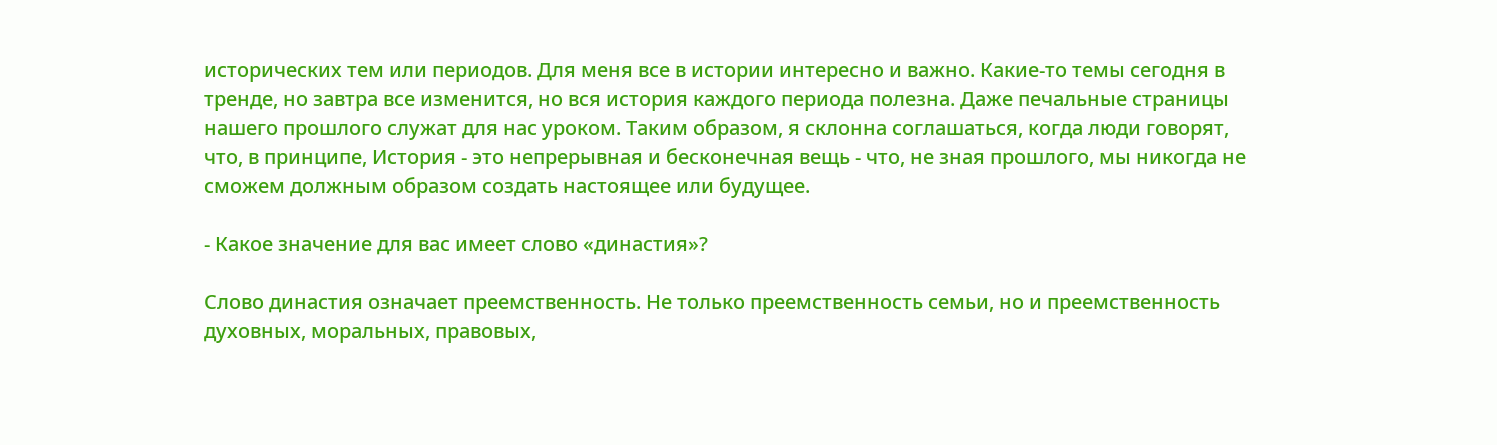исторических тем или периодов. Для меня все в истории интересно и важно. Какие-то темы сегодня в тренде, но завтра все изменится, но вся история каждого периода полезна. Даже печальные страницы нашего прошлого служат для нас уроком. Таким образом, я склонна соглашаться, когда люди говорят, что, в принципе, История - это непрерывная и бесконечная вещь - что, не зная прошлого, мы никогда не сможем должным образом создать настоящее или будущее.

- Какое значение для вас имеет слово «династия»?

Слово династия означает преемственность. Не только преемственность семьи, но и преемственность духовных, моральных, правовых,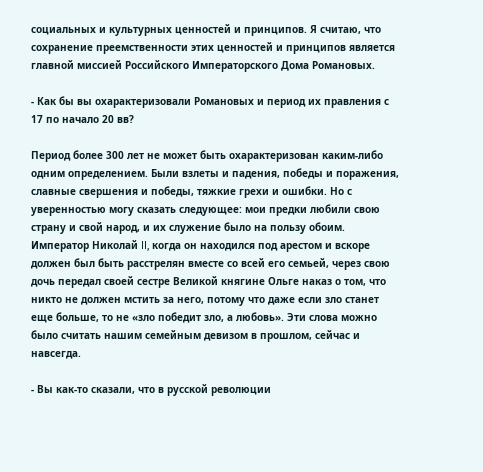социальных и культурных ценностей и принципов. Я считаю, что сохранение преемственности этих ценностей и принципов является главной миссией Российского Императорского Дома Романовых.

- Как бы вы охарактеризовали Романовых и период их правления с 17 по начало 20 вв?

Период более 300 лет не может быть охарактеризован каким-либо одним определением. Были взлеты и падения, победы и поражения, славные свершения и победы, тяжкие грехи и ошибки. Но с уверенностью могу сказать следующее: мои предки любили свою страну и свой народ, и их служение было на пользу обоим.
Император Николай II, когда он находился под арестом и вскоре должен был быть расстрелян вместе со всей его семьей, через свою дочь передал своей сестре Великой княгине Ольге наказ о том, что никто не должен мстить за него, потому что даже если зло станет еще больше, то не «зло победит зло, а любовь». Эти слова можно было считать нашим семейным девизом в прошлом, сейчас и навсегда.

- Вы как-то сказали, что в русской революции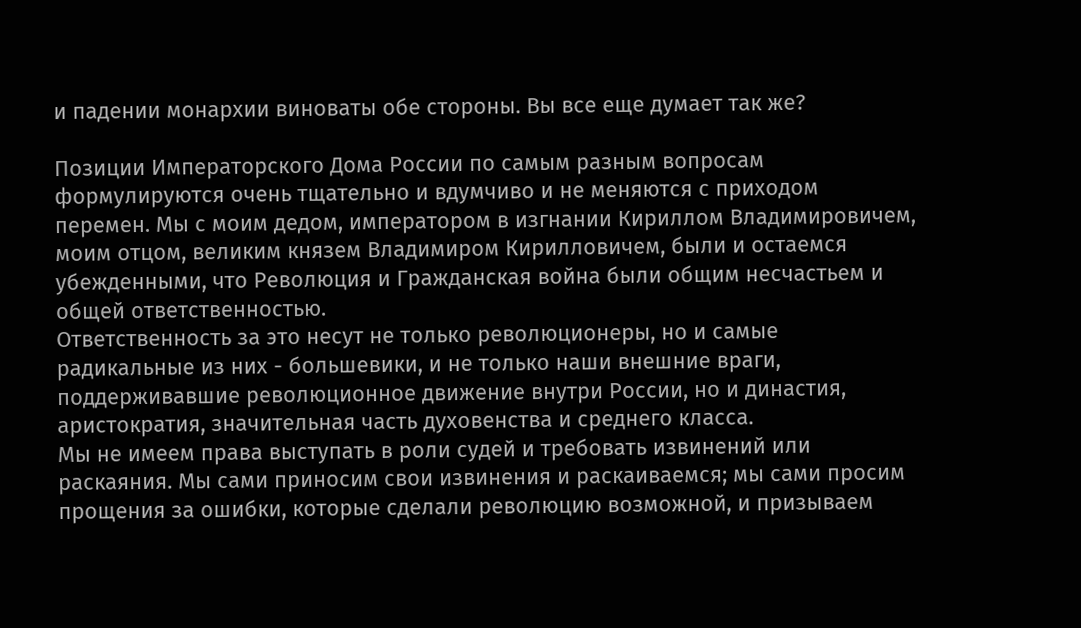и падении монархии виноваты обе стороны. Вы все еще думает так же?

Позиции Императорского Дома России по самым разным вопросам формулируются очень тщательно и вдумчиво и не меняются с приходом перемен. Мы с моим дедом, императором в изгнании Кириллом Владимировичем, моим отцом, великим князем Владимиром Кирилловичем, были и остаемся убежденными, что Революция и Гражданская война были общим несчастьем и общей ответственностью.
Ответственность за это несут не только революционеры, но и самые радикальные из них - большевики, и не только наши внешние враги, поддерживавшие революционное движение внутри России, но и династия, аристократия, значительная часть духовенства и среднего класса.
Мы не имеем права выступать в роли судей и требовать извинений или раскаяния. Мы сами приносим свои извинения и раскаиваемся; мы сами просим прощения за ошибки, которые сделали революцию возможной, и призываем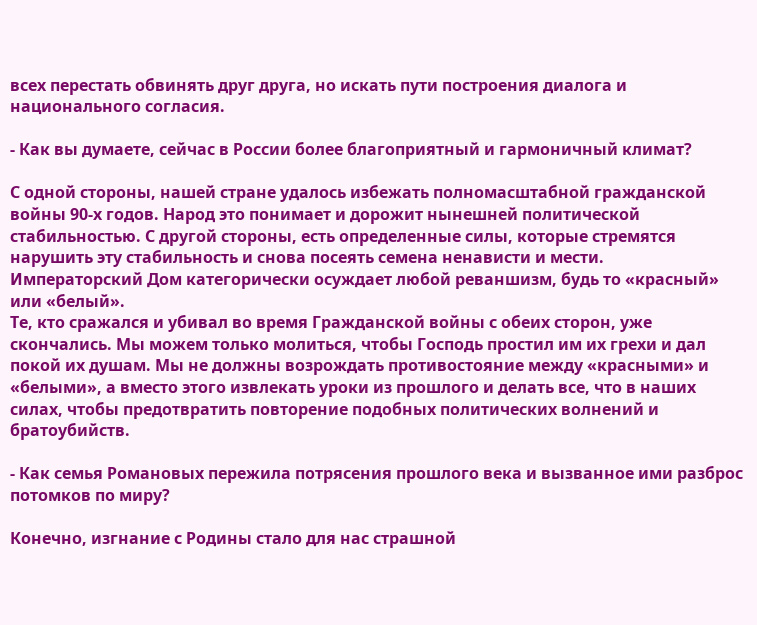всех перестать обвинять друг друга, но искать пути построения диалога и национального согласия.

- Как вы думаете, сейчас в России более благоприятный и гармоничный климат?

С одной стороны, нашей стране удалось избежать полномасштабной гражданской войны 90-х годов. Народ это понимает и дорожит нынешней политической стабильностью. С другой стороны, есть определенные силы, которые стремятся нарушить эту стабильность и снова посеять семена ненависти и мести.
Императорский Дом категорически осуждает любой реваншизм, будь то «красный» или «белый».
Те, кто сражался и убивал во время Гражданской войны с обеих сторон, уже скончались. Мы можем только молиться, чтобы Господь простил им их грехи и дал покой их душам. Мы не должны возрождать противостояние между «красными» и «белыми», а вместо этого извлекать уроки из прошлого и делать все, что в наших силах, чтобы предотвратить повторение подобных политических волнений и братоубийств.

- Как семья Романовых пережила потрясения прошлого века и вызванное ими разброс потомков по миру?

Конечно, изгнание с Родины стало для нас страшной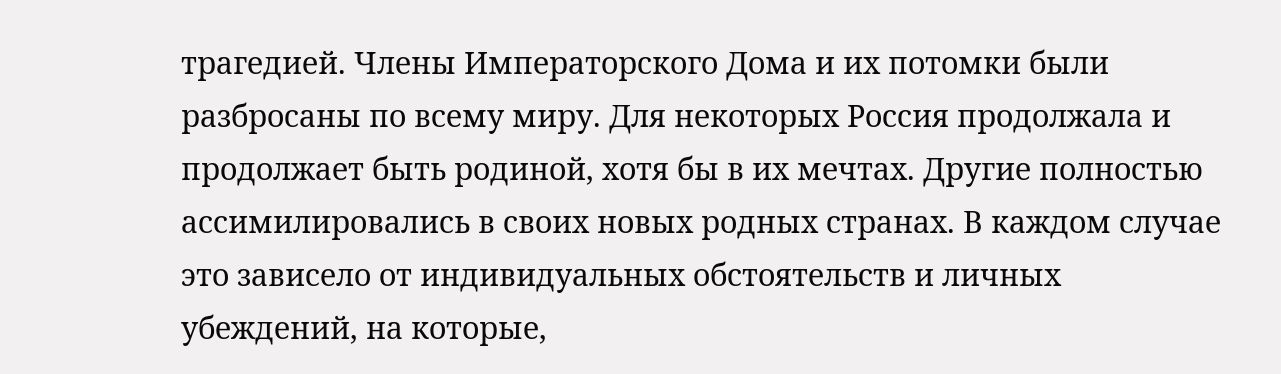трагедией. Члены Императорского Дома и их потомки были разбросаны по всему миру. Для некоторых Россия продолжала и продолжает быть родиной, хотя бы в их мечтах. Другие полностью ассимилировались в своих новых родных странах. В каждом случае это зависело от индивидуальных обстоятельств и личных убеждений, на которые,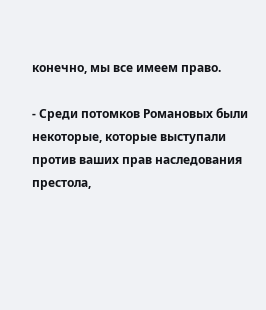конечно, мы все имеем право.

- Среди потомков Романовых были некоторые, которые выступали против ваших прав наследования престола,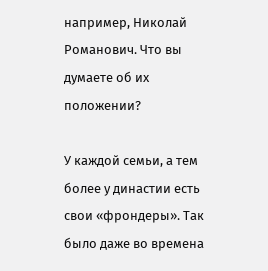например, Николай Романович. Что вы думаете об их положении?

У каждой семьи, а тем более у династии есть свои «фрондеры». Так было даже во времена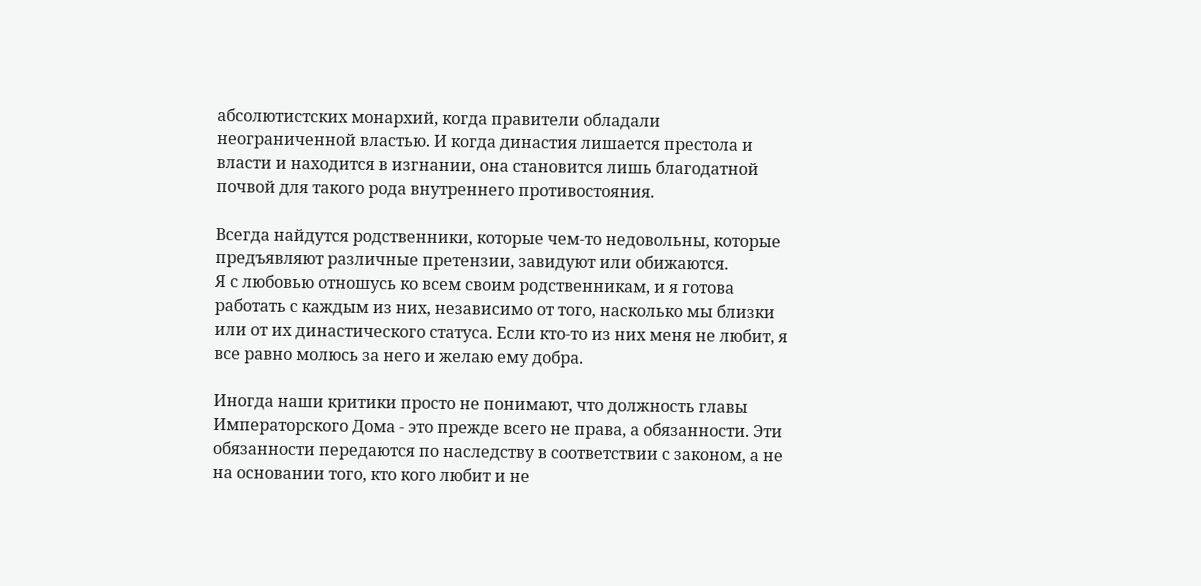абсолютистских монархий, когда правители обладали неограниченной властью. И когда династия лишается престола и власти и находится в изгнании, она становится лишь благодатной почвой для такого рода внутреннего противостояния.

Всегда найдутся родственники, которые чем-то недовольны, которые предъявляют различные претензии, завидуют или обижаются.
Я с любовью отношусь ко всем своим родственникам, и я готова работать с каждым из них, независимо от того, насколько мы близки или от их династического статуса. Если кто-то из них меня не любит, я все равно молюсь за него и желаю ему добра.

Иногда наши критики просто не понимают, что должность главы Императорского Дома - это прежде всего не права, а обязанности. Эти обязанности передаются по наследству в соответствии с законом, а не на основании того, кто кого любит и не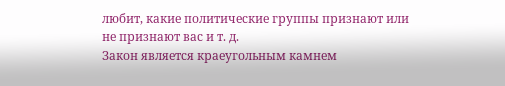любит, какие политические группы признают или не признают вас и т. д.
Закон является краеугольным камнем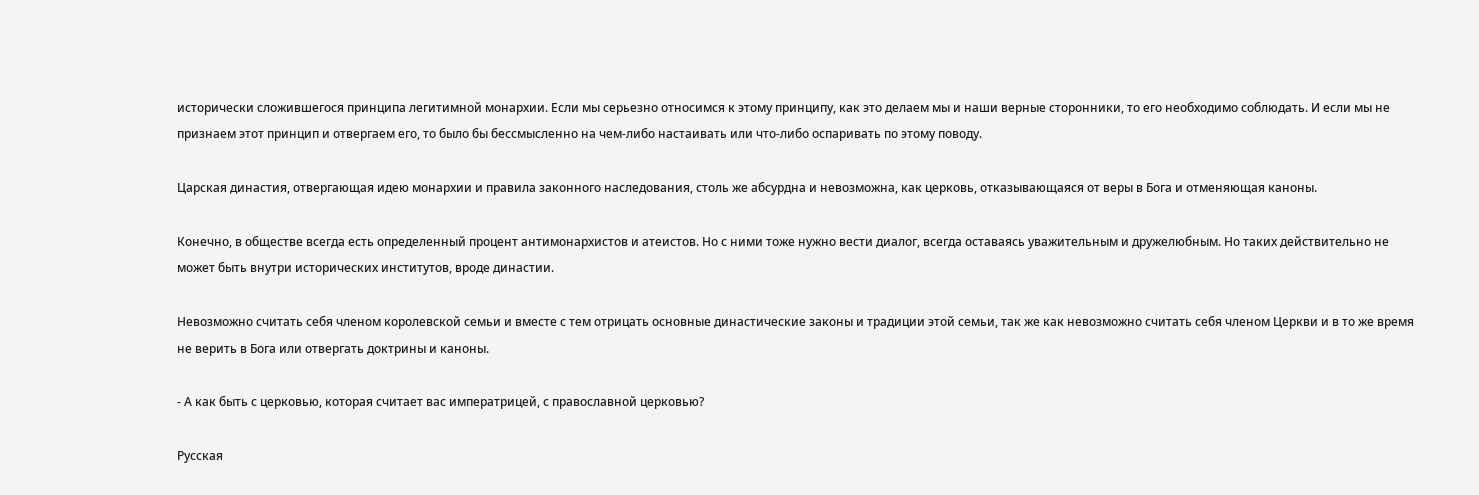исторически сложившегося принципа легитимной монархии. Если мы серьезно относимся к этому принципу, как это делаем мы и наши верные сторонники, то его необходимо соблюдать. И если мы не признаем этот принцип и отвергаем его, то было бы бессмысленно на чем-либо настаивать или что-либо оспаривать по этому поводу.

Царская династия, отвергающая идею монархии и правила законного наследования, столь же абсурдна и невозможна, как церковь, отказывающаяся от веры в Бога и отменяющая каноны.

Конечно, в обществе всегда есть определенный процент антимонархистов и атеистов. Но с ними тоже нужно вести диалог, всегда оставаясь уважительным и дружелюбным. Но таких действительно не может быть внутри исторических институтов, вроде династии.

Невозможно считать себя членом королевской семьи и вместе с тем отрицать основные династические законы и традиции этой семьи, так же как невозможно считать себя членом Церкви и в то же время не верить в Бога или отвергать доктрины и каноны.

- А как быть с церковью, которая считает вас императрицей, с православной церковью?

Русская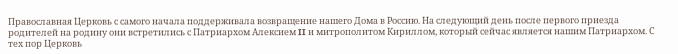Православная Церковь с самого начала поддерживала возвращение нашего Дома в Россию. На следующий день после первого приезда родителей на родину они встретились с Патриархом Алексием II и митрополитом Кириллом, который сейчас является нашим Патриархом. С тех пор Церковь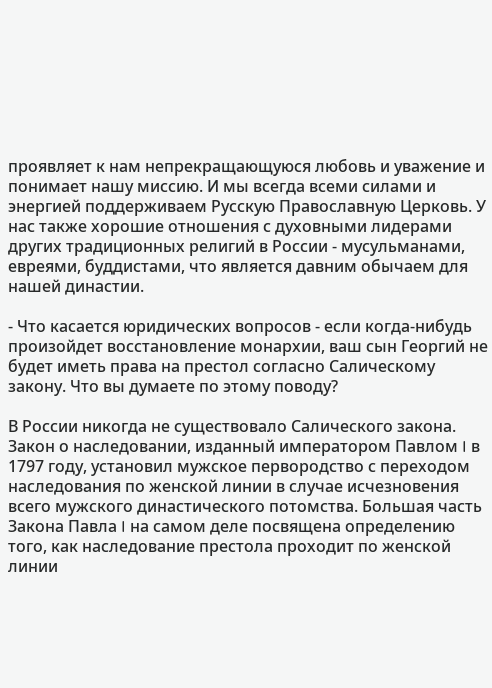проявляет к нам непрекращающуюся любовь и уважение и понимает нашу миссию. И мы всегда всеми силами и энергией поддерживаем Русскую Православную Церковь. У нас также хорошие отношения с духовными лидерами других традиционных религий в России - мусульманами, евреями, буддистами, что является давним обычаем для нашей династии.

- Что касается юридических вопросов - если когда-нибудь произойдет восстановление монархии, ваш сын Георгий не будет иметь права на престол согласно Салическому закону. Что вы думаете по этому поводу?

В России никогда не существовало Салического закона. Закон о наследовании, изданный императором Павлом I в 1797 году, установил мужское первородство с переходом наследования по женской линии в случае исчезновения всего мужского династического потомства. Большая часть Закона Павла I на самом деле посвящена определению того, как наследование престола проходит по женской линии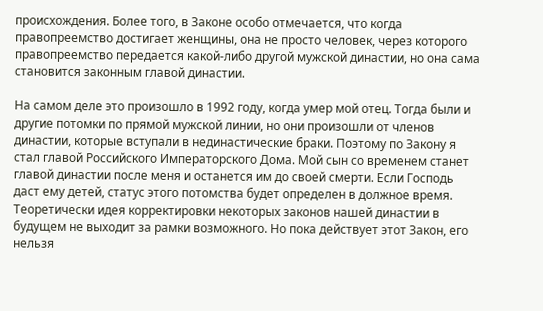происхождения. Более того, в Законе особо отмечается, что когда правопреемство достигает женщины, она не просто человек, через которого правопреемство передается какой-либо другой мужской династии, но она сама становится законным главой династии.

На самом деле это произошло в 1992 году, когда умер мой отец. Тогда были и другие потомки по прямой мужской линии, но они произошли от членов династии, которые вступали в нединастические браки. Поэтому по Закону я стал главой Российского Императорского Дома. Мой сын со временем станет главой династии после меня и останется им до своей смерти. Если Господь даст ему детей, статус этого потомства будет определен в должное время. Теоретически идея корректировки некоторых законов нашей династии в будущем не выходит за рамки возможного. Но пока действует этот Закон, его нельзя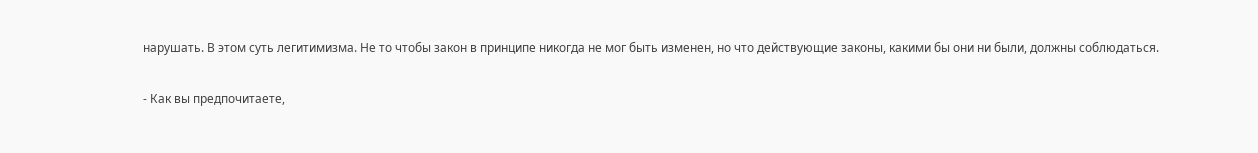нарушать. В этом суть легитимизма. Не то чтобы закон в принципе никогда не мог быть изменен, но что действующие законы, какими бы они ни были, должны соблюдаться.

- Как вы предпочитаете,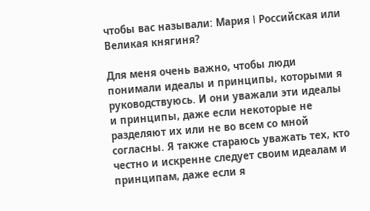чтобы вас называли: Мария I Российская или Великая княгиня?

Для меня очень важно, чтобы люди понимали идеалы и принципы, которыми я руководствуюсь. И они уважали эти идеалы и принципы, даже если некоторые не разделяют их или не во всем со мной согласны. Я также стараюсь уважать тех, кто честно и искренне следует своим идеалам и принципам, даже если я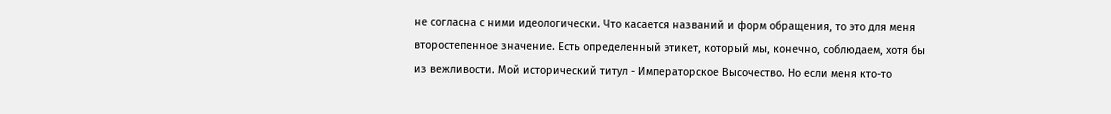не согласна с ними идеологически. Что касается названий и форм обращения, то это для меня второстепенное значение. Есть определенный этикет, который мы, конечно, соблюдаем, хотя бы из вежливости. Мой исторический титул - Императорское Высочество. Но если меня кто-то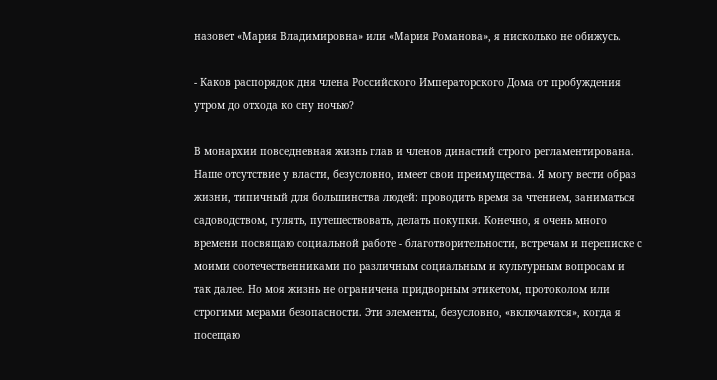назовет «Мария Владимировна» или «Мария Романова», я нисколько не обижусь.

- Каков распорядок дня члена Российского Императорского Дома от пробуждения утром до отхода ко сну ночью?

В монархии повседневная жизнь глав и членов династий строго регламентирована. Наше отсутствие у власти, безусловно, имеет свои преимущества. Я могу вести образ жизни, типичный для большинства людей: проводить время за чтением, заниматься садоводством, гулять, путешествовать, делать покупки. Конечно, я очень много времени посвящаю социальной работе - благотворительности, встречам и переписке с моими соотечественниками по различным социальным и культурным вопросам и так далее. Но моя жизнь не ограничена придворным этикетом, протоколом или строгими мерами безопасности. Эти элементы, безусловно, «включаются», когда я посещаю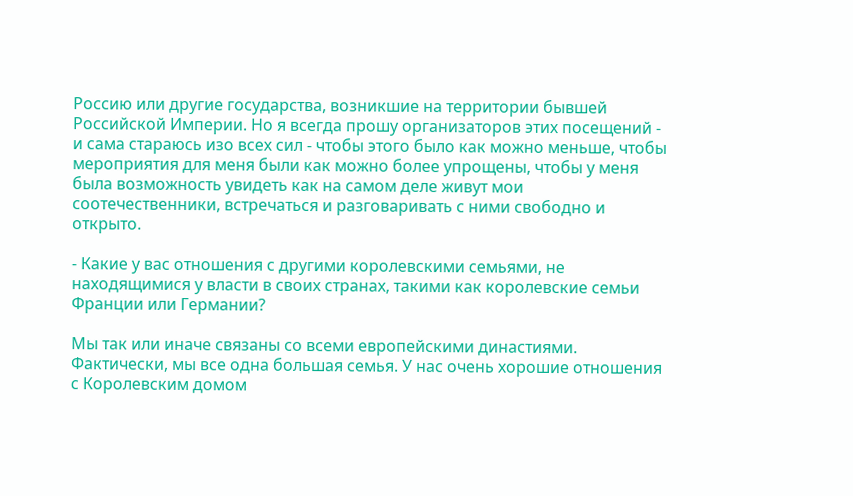Россию или другие государства, возникшие на территории бывшей Российской Империи. Но я всегда прошу организаторов этих посещений - и сама стараюсь изо всех сил - чтобы этого было как можно меньше, чтобы мероприятия для меня были как можно более упрощены, чтобы у меня была возможность увидеть как на самом деле живут мои соотечественники, встречаться и разговаривать с ними свободно и открыто.

- Какие у вас отношения с другими королевскими семьями, не находящимися у власти в своих странах, такими как королевские семьи Франции или Германии?

Мы так или иначе связаны со всеми европейскими династиями. Фактически, мы все одна большая семья. У нас очень хорошие отношения с Королевским домом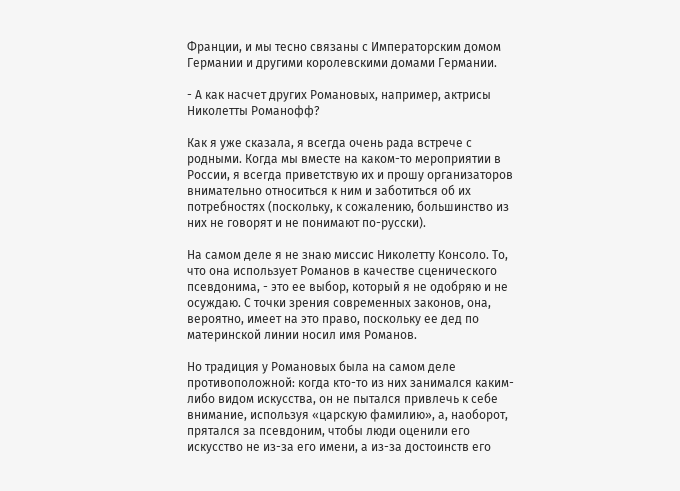Франции, и мы тесно связаны с Императорским домом Германии и другими королевскими домами Германии.

- А как насчет других Романовых, например, актрисы Николетты Романофф?

Как я уже сказала, я всегда очень рада встрече с родными. Когда мы вместе на каком-то мероприятии в России, я всегда приветствую их и прошу организаторов внимательно относиться к ним и заботиться об их потребностях (поскольку, к сожалению, большинство из них не говорят и не понимают по-русски).

На самом деле я не знаю миссис Николетту Консоло. То, что она использует Романов в качестве сценического псевдонима, - это ее выбор, который я не одобряю и не осуждаю. С точки зрения современных законов, она, вероятно, имеет на это право, поскольку ее дед по материнской линии носил имя Романов.

Но традиция у Романовых была на самом деле противоположной: когда кто-то из них занимался каким-либо видом искусства, он не пытался привлечь к себе внимание, используя «царскую фамилию», а, наоборот, прятался за псевдоним, чтобы люди оценили его искусство не из-за его имени, а из-за достоинств его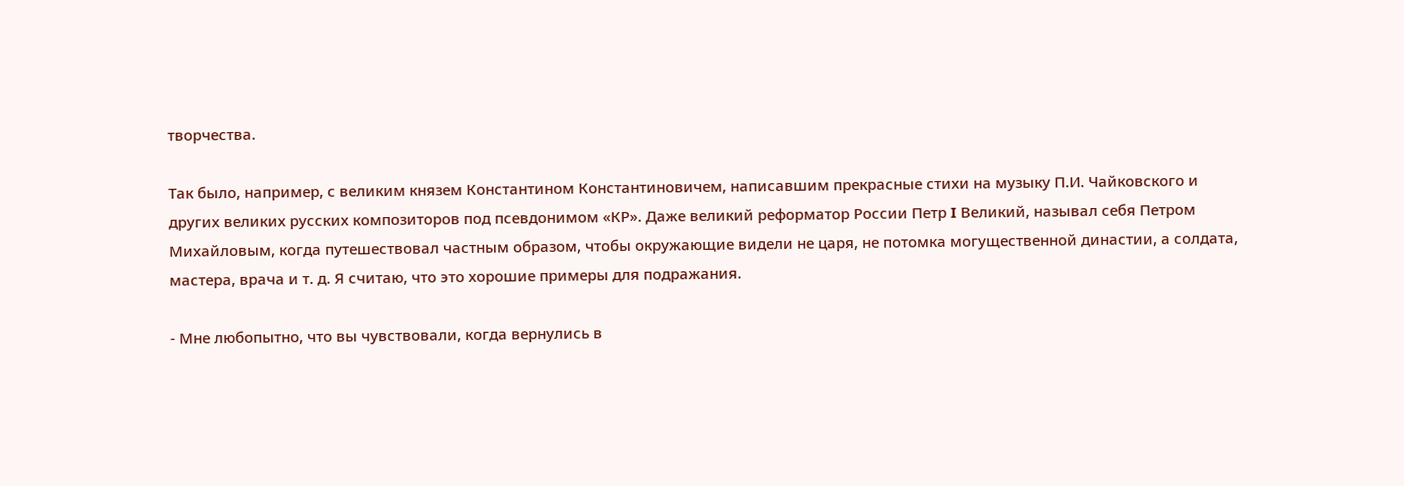творчества.

Так было, например, с великим князем Константином Константиновичем, написавшим прекрасные стихи на музыку П.И. Чайковского и других великих русских композиторов под псевдонимом «КР». Даже великий реформатор России Петр I Великий, называл себя Петром Михайловым, когда путешествовал частным образом, чтобы окружающие видели не царя, не потомка могущественной династии, а солдата, мастера, врача и т. д. Я считаю, что это хорошие примеры для подражания.

- Мне любопытно, что вы чувствовали, когда вернулись в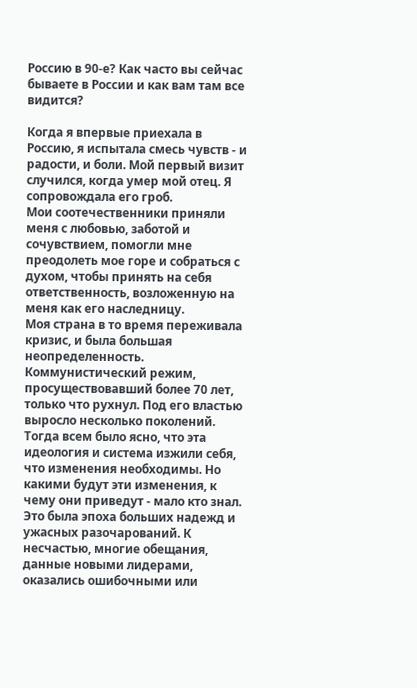Россию в 90-е? Как часто вы сейчас бываете в России и как вам там все видится?

Когда я впервые приехала в Россию, я испытала смесь чувств - и радости, и боли. Мой первый визит случился, когда умер мой отец. Я сопровождала его гроб.
Мои соотечественники приняли меня с любовью, заботой и сочувствием, помогли мне преодолеть мое горе и собраться с духом, чтобы принять на себя ответственность, возложенную на меня как его наследницу.
Моя страна в то время переживала кризис, и была большая неопределенность. Коммунистический режим, просуществовавший более 70 лет, только что рухнул. Под его властью выросло несколько поколений.
Тогда всем было ясно, что эта идеология и система изжили себя, что изменения необходимы. Но какими будут эти изменения, к чему они приведут - мало кто знал. Это была эпоха больших надежд и ужасных разочарований. К несчастью, многие обещания, данные новыми лидерами, оказались ошибочными или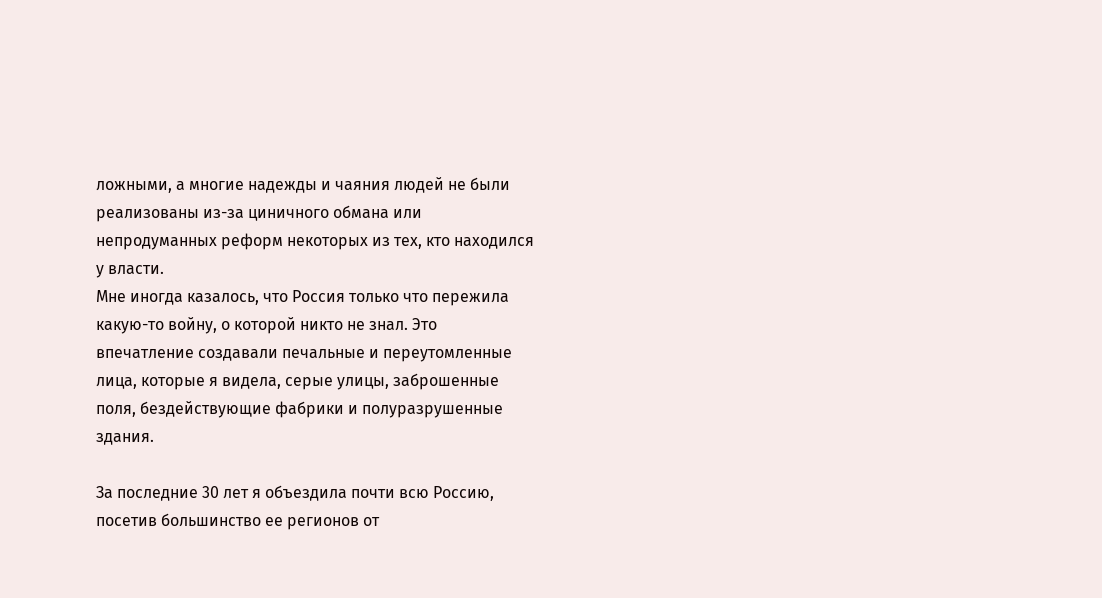ложными, а многие надежды и чаяния людей не были реализованы из-за циничного обмана или непродуманных реформ некоторых из тех, кто находился у власти.
Мне иногда казалось, что Россия только что пережила какую-то войну, о которой никто не знал. Это впечатление создавали печальные и переутомленные лица, которые я видела, серые улицы, заброшенные поля, бездействующие фабрики и полуразрушенные здания.

За последние 30 лет я объездила почти всю Россию, посетив большинство ее регионов от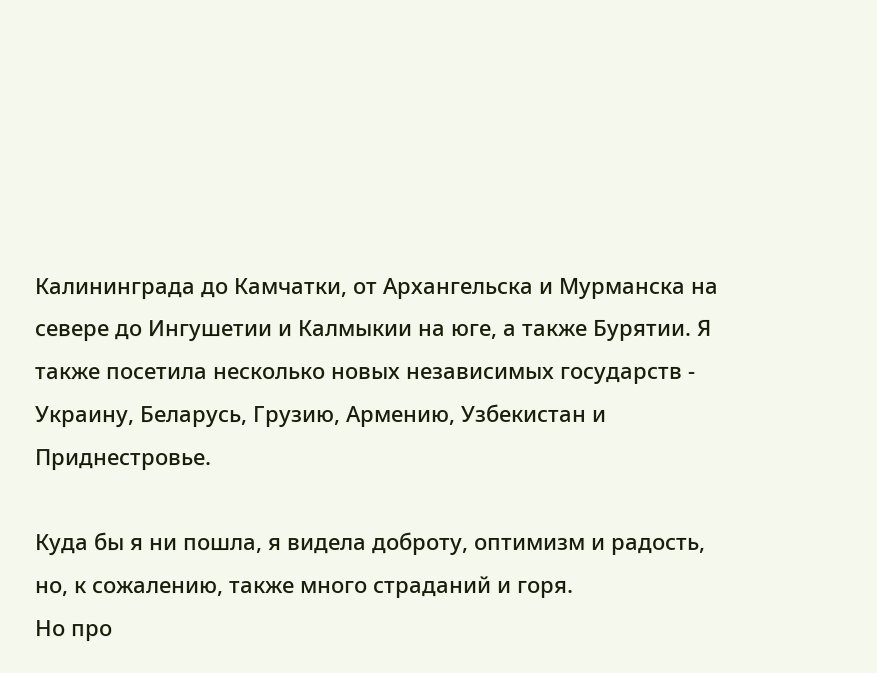Калининграда до Камчатки, от Архангельска и Мурманска на севере до Ингушетии и Калмыкии на юге, а также Бурятии. Я также посетила несколько новых независимых государств - Украину, Беларусь, Грузию, Армению, Узбекистан и Приднестровье.

Куда бы я ни пошла, я видела доброту, оптимизм и радость, но, к сожалению, также много страданий и горя.
Но про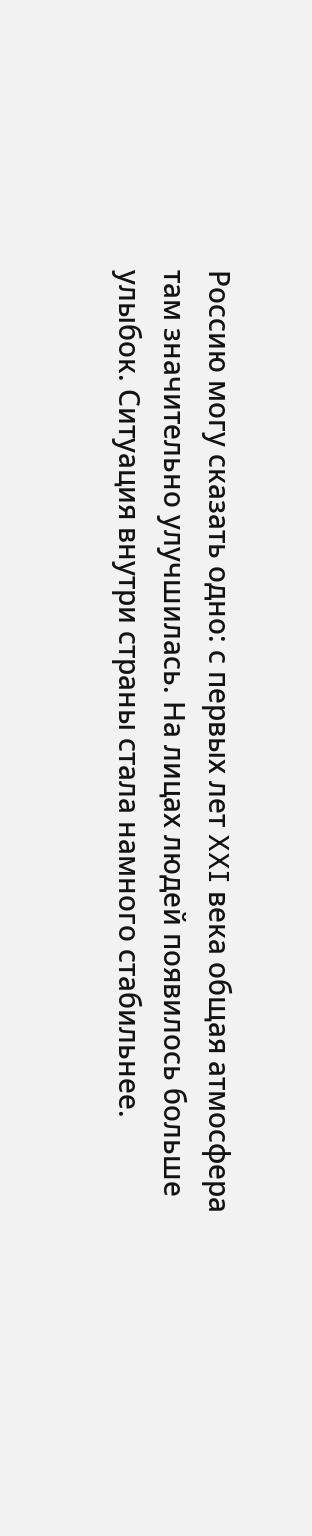Россию могу сказать одно: с первых лет XXI века общая атмосфера там значительно улучшилась. На лицах людей появилось больше улыбок. Ситуация внутри страны стала намного стабильнее.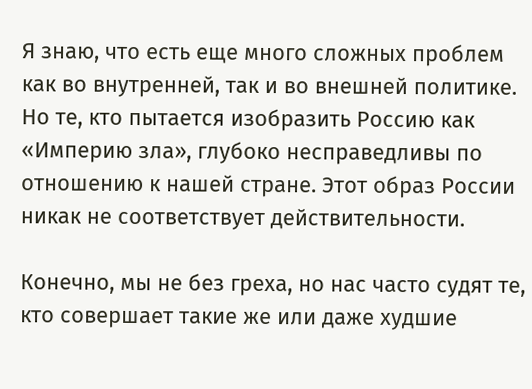Я знаю, что есть еще много сложных проблем как во внутренней, так и во внешней политике. Но те, кто пытается изобразить Россию как «Империю зла», глубоко несправедливы по отношению к нашей стране. Этот образ России никак не соответствует действительности.

Конечно, мы не без греха, но нас часто судят те, кто совершает такие же или даже худшие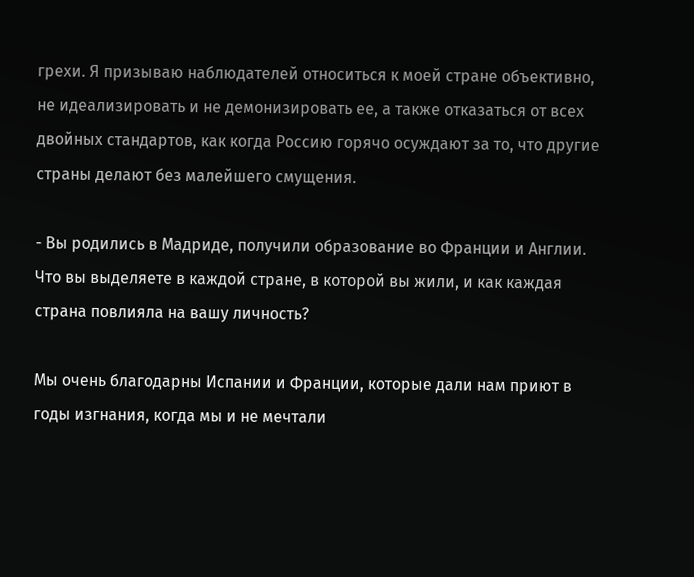грехи. Я призываю наблюдателей относиться к моей стране объективно, не идеализировать и не демонизировать ее, а также отказаться от всех двойных стандартов, как когда Россию горячо осуждают за то, что другие страны делают без малейшего смущения.

- Вы родились в Мадриде, получили образование во Франции и Англии. Что вы выделяете в каждой стране, в которой вы жили, и как каждая страна повлияла на вашу личность?

Мы очень благодарны Испании и Франции, которые дали нам приют в годы изгнания, когда мы и не мечтали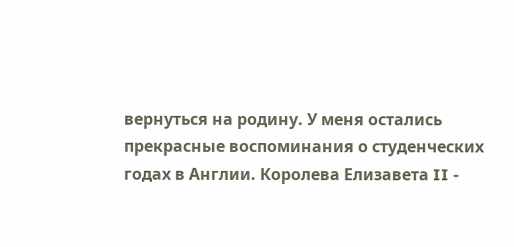вернуться на родину. У меня остались прекрасные воспоминания о студенческих годах в Англии. Королева Елизавета II -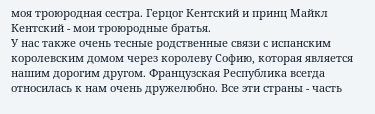моя троюродная сестра. Герцог Кентский и принц Майкл Кентский - мои троюродные братья.
У нас также очень тесные родственные связи с испанским королевским домом через королеву Софию, которая является нашим дорогим другом. Французская Республика всегда относилась к нам очень дружелюбно. Все эти страны - часть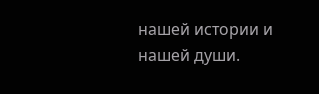нашей истории и нашей души.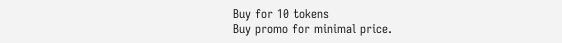Buy for 10 tokens
Buy promo for minimal price.